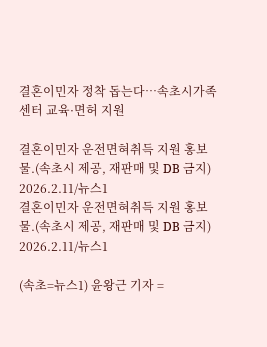결혼이민자 정착 돕는다…속초시가족센터 교육·면허 지원

결혼이민자 운전면혀취득 지원 홍보물.(속초시 제공, 재판매 및 DB 금지) 2026.2.11/뉴스1
결혼이민자 운전면혀취득 지원 홍보물.(속초시 제공, 재판매 및 DB 금지) 2026.2.11/뉴스1

(속초=뉴스1) 윤왕근 기자 =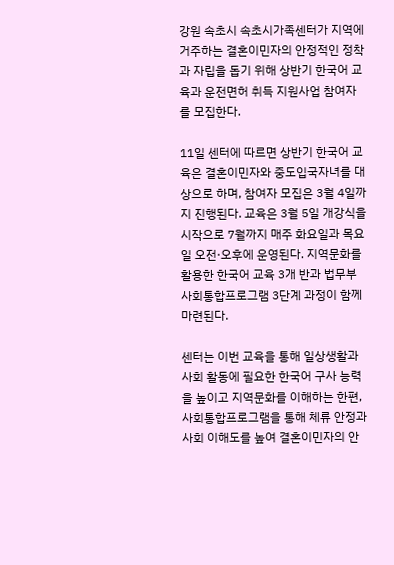강원 속초시 속초시가족센터가 지역에 거주하는 결혼이민자의 안정적인 정착과 자립을 돕기 위해 상반기 한국어 교육과 운전면허 취득 지원사업 참여자를 모집한다.

11일 센터에 따르면 상반기 한국어 교육은 결혼이민자와 중도입국자녀를 대상으로 하며, 참여자 모집은 3월 4일까지 진행된다. 교육은 3월 5일 개강식을 시작으로 7월까지 매주 화요일과 목요일 오전·오후에 운영된다. 지역문화를 활용한 한국어 교육 3개 반과 법무부 사회통합프로그램 3단계 과정이 함께 마련된다.

센터는 이번 교육을 통해 일상생활과 사회 활동에 필요한 한국어 구사 능력을 높이고 지역문화를 이해하는 한편, 사회통합프로그램을 통해 체류 안정과 사회 이해도를 높여 결혼이민자의 안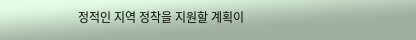정적인 지역 정착을 지원할 계획이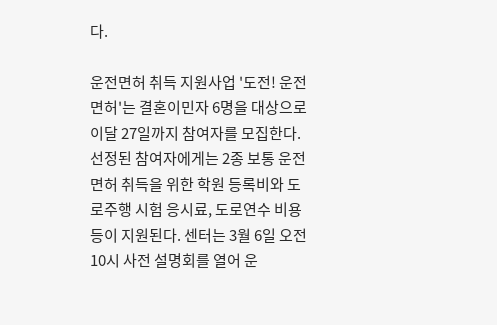다.

운전면허 취득 지원사업 '도전! 운전면허'는 결혼이민자 6명을 대상으로 이달 27일까지 참여자를 모집한다. 선정된 참여자에게는 2종 보통 운전면허 취득을 위한 학원 등록비와 도로주행 시험 응시료, 도로연수 비용 등이 지원된다. 센터는 3월 6일 오전 10시 사전 설명회를 열어 운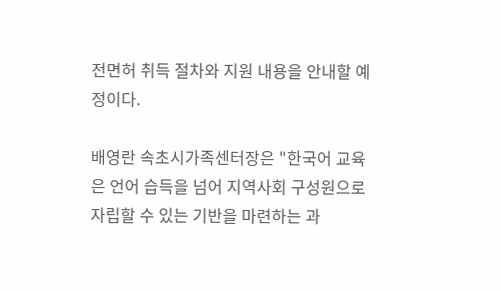전면허 취득 절차와 지원 내용을 안내할 예정이다.

배영란 속초시가족센터장은 "한국어 교육은 언어 습득을 넘어 지역사회 구성원으로 자립할 수 있는 기반을 마련하는 과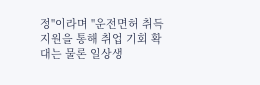정"이라며 "운전면허 취득 지원을 통해 취업 기회 확대는 물론 일상생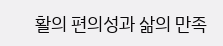활의 편의성과 삶의 만족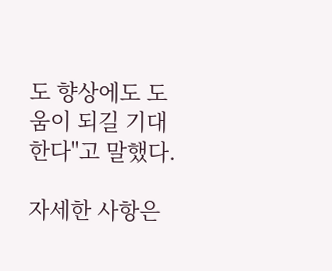도 향상에도 도움이 되길 기대한다"고 말했다.

자세한 사항은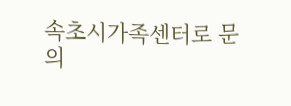속초시가족센터로 문의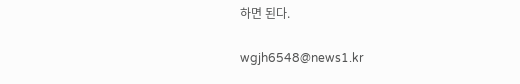하면 된다.

wgjh6548@news1.kr